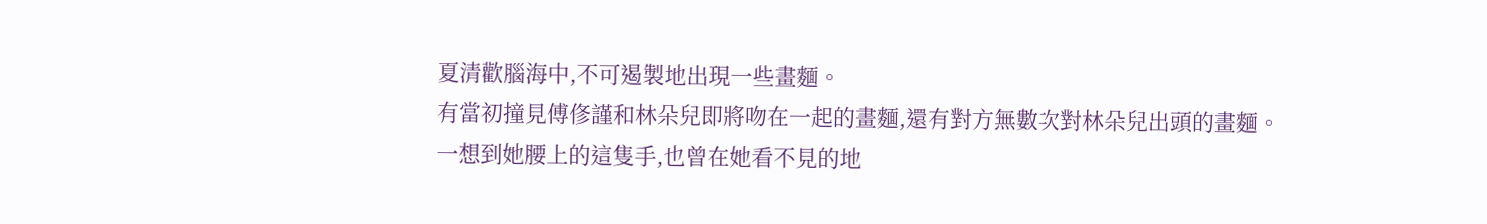夏清歡腦海中,不可遏製地出現一些畫麵。
有當初撞見傅俢謹和林朵兒即將吻在一起的畫麵,還有對方無數次對林朵兒出頭的畫麵。
一想到她腰上的這隻手,也曾在她看不見的地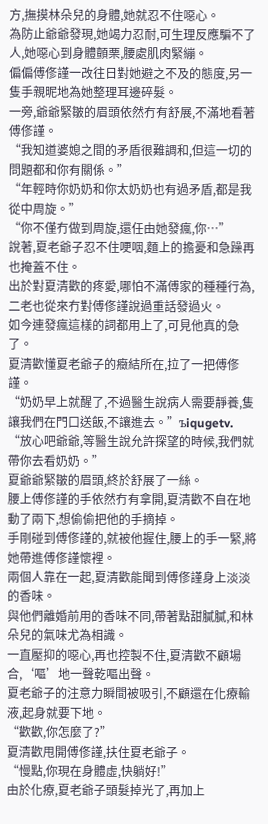方,撫摸林朵兒的身體,她就忍不住噁心。
為防止爺爺發現,她竭力忍耐,可生理反應騙不了人,她噁心到身體顫栗,腰處肌肉緊繃。
偏偏傅俢謹一改往日對她避之不及的態度,另一隻手親昵地為她整理耳邊碎髮。
一旁,爺爺緊皺的眉頭依然冇有舒展,不滿地看著傅俢謹。
“我知道婆媳之間的矛盾很難調和,但這一切的問題都和你有關係。”
“年輕時你奶奶和你太奶奶也有過矛盾,都是我從中周旋。”
“你不僅冇做到周旋,還任由她發瘋,你…”
說著,夏老爺子忍不住哽咽,麵上的擔憂和急躁再也掩蓋不住。
出於對夏清歡的疼愛,哪怕不滿傅家的種種行為,二老也從來冇對傅俢謹說過重話發過火。
如今連發瘋這樣的詞都用上了,可見他真的急了。
夏清歡懂夏老爺子的癥結所在,拉了一把傅俢謹。
“奶奶早上就醒了,不過醫生說病人需要靜養,隻讓我們在門口送飯,不讓進去。”ъiqugetv.
“放心吧爺爺,等醫生說允許探望的時候,我們就帶你去看奶奶。”
夏爺爺緊皺的眉頭,終於舒展了一絲。
腰上傅俢謹的手依然冇有拿開,夏清歡不自在地動了兩下,想偷偷把他的手摘掉。
手剛碰到傅俢謹的,就被他握住,腰上的手一緊,將她帶進傅俢謹懷裡。
兩個人靠在一起,夏清歡能聞到傅俢謹身上淡淡的香味。
與他們離婚前用的香味不同,帶著點甜膩膩,和林朵兒的氣味尤為相識。
一直壓抑的噁心,再也控製不住,夏清歡不顧場合,‘嘔’地一聲乾嘔出聲。
夏老爺子的注意力瞬間被吸引,不顧還在化療輸液,起身就要下地。
“歡歡,你怎麼了?”
夏清歡甩開傅俢謹,扶住夏老爺子。
“慢點,你現在身體虛,快躺好!”
由於化療,夏老爺子頭髮掉光了,再加上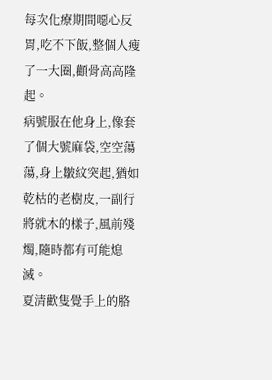每次化療期間噁心反胃,吃不下飯,整個人瘦了一大圈,顴骨高高隆起。
病號服在他身上,像套了個大號麻袋,空空蕩蕩,身上皺紋突起,猶如乾枯的老樹皮,一副行將就木的樣子,風前殘燭,隨時都有可能熄滅。
夏清歡隻覺手上的胳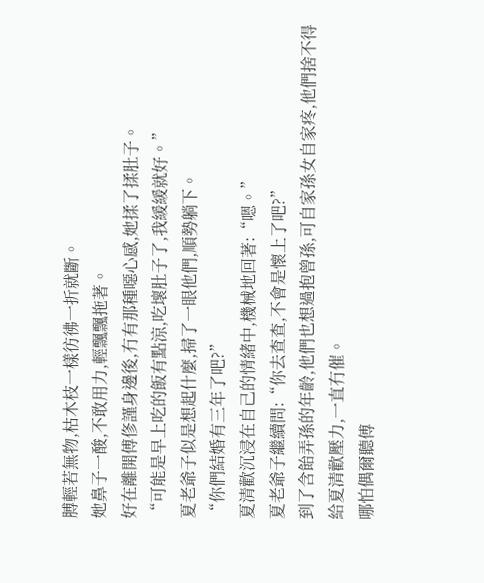膊輕若無物,枯木枝一樣彷彿一折就斷。
她鼻子一酸,不敢用力,輕飄飄拖著。
好在離開傅俢謹身邊後,冇有那種噁心感,她揉了揉肚子。
“可能是早上吃的飯有點涼,吃壞肚子了,我緩緩就好。”
夏老爺子似是想起什麼,掃了一眼他們,順勢躺下。
“你們結婚有三年了吧?”
夏清歡沉浸在自己的情緒中,機械地回著:“嗯。”
夏老爺子繼續問:“你去查查,不會是懷上了吧?”
到了含飴弄孫的年齡,他們也想過抱曾孫,可自家孫女自家疼,他們捨不得給夏清歡壓力,一直冇催。
哪怕偶爾聽傅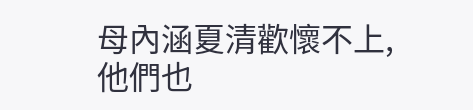母內涵夏清歡懷不上,他們也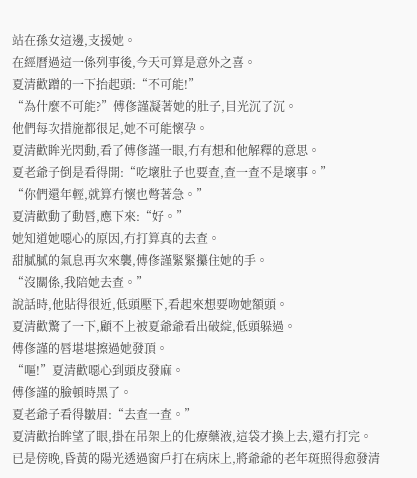站在孫女這邊,支援她。
在經曆過這一係列事後,今天可算是意外之喜。
夏清歡蹭的一下抬起頭:“不可能!”
“為什麼不可能?”傅俢謹凝著她的肚子,目光沉了沉。
他們每次措施都很足,她不可能懷孕。
夏清歡眸光閃動,看了傅俢謹一眼,冇有想和他解釋的意思。
夏老爺子倒是看得開:“吃壞肚子也要查,查一查不是壞事。”
“你們還年輕,就算冇懷也彆著急。”
夏清歡動了動唇,應下來:“好。”
她知道她噁心的原因,冇打算真的去查。
甜膩膩的氣息再次來襲,傅俢謹緊緊攥住她的手。
“沒關係,我陪她去查。”
說話時,他貼得很近,低頭壓下,看起來想要吻她額頭。
夏清歡驚了一下,顧不上被夏爺爺看出破綻,低頭躲過。
傅俢謹的唇堪堪擦過她發頂。
“嘔!”夏清歡噁心到頭皮發麻。
傅俢謹的臉頓時黑了。
夏老爺子看得皺眉:“去查一查。”
夏清歡抬眸望了眼,掛在吊架上的化療藥液,這袋才換上去,還冇打完。
已是傍晚,昏黃的陽光透過窗戶打在病床上,將爺爺的老年斑照得愈發清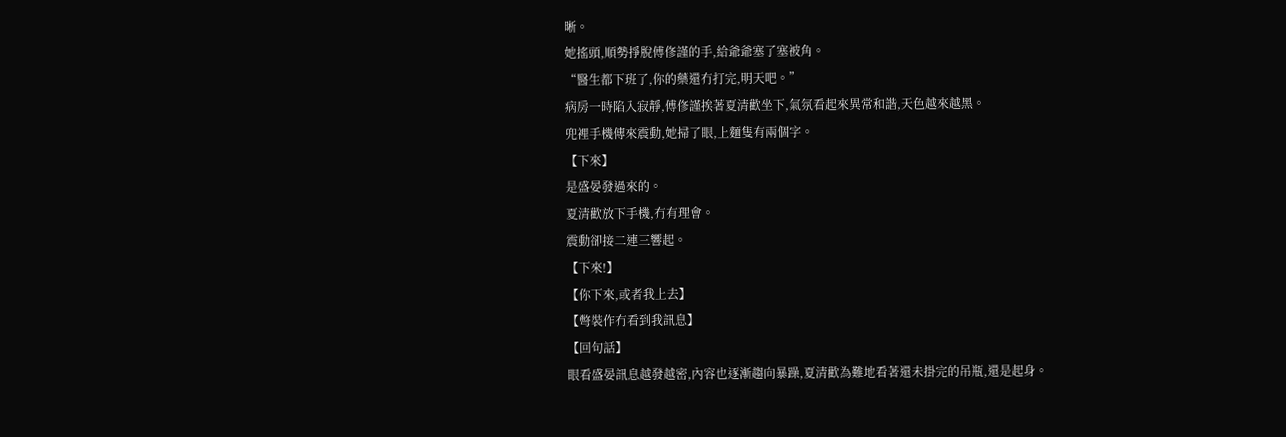晰。
她搖頭,順勢掙脫傅俢謹的手,給爺爺塞了塞被角。
“醫生都下班了,你的藥還冇打完,明天吧。”
病房一時陷入寂靜,傅俢謹挨著夏清歡坐下,氣氛看起來異常和諧,天色越來越黑。
兜裡手機傳來震動,她掃了眼,上麵隻有兩個字。
【下來】
是盛晏發過來的。
夏清歡放下手機,冇有理會。
震動卻接二連三響起。
【下來!】
【你下來,或者我上去】
【彆裝作冇看到我訊息】
【回句話】
眼看盛晏訊息越發越密,內容也逐漸趨向暴躁,夏清歡為難地看著還未掛完的吊瓶,還是起身。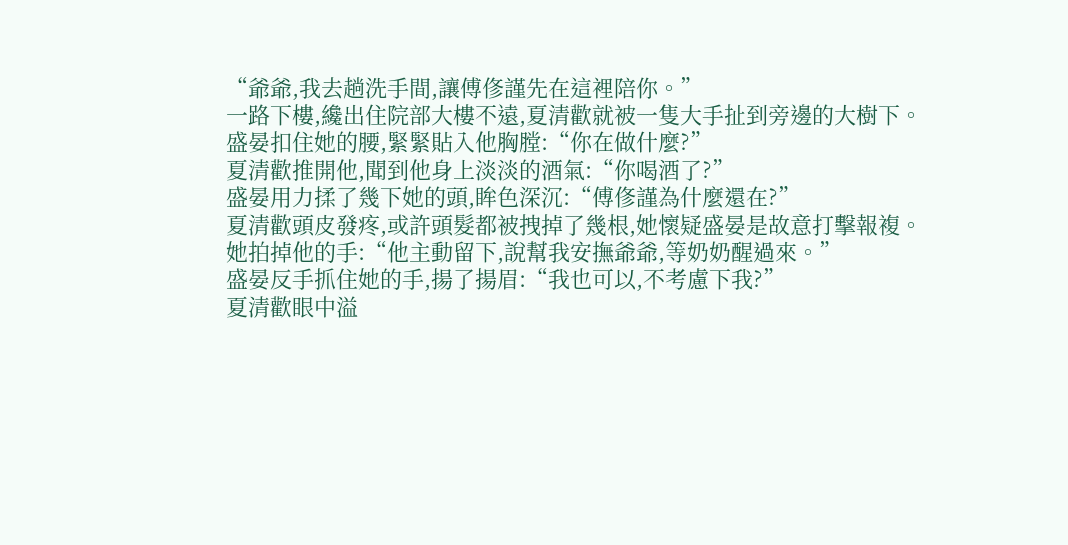“爺爺,我去趟洗手間,讓傅俢謹先在這裡陪你。”
一路下樓,纔出住院部大樓不遠,夏清歡就被一隻大手扯到旁邊的大樹下。
盛晏扣住她的腰,緊緊貼入他胸膛:“你在做什麼?”
夏清歡推開他,聞到他身上淡淡的酒氣:“你喝酒了?”
盛晏用力揉了幾下她的頭,眸色深沉:“傅俢謹為什麼還在?”
夏清歡頭皮發疼,或許頭髮都被拽掉了幾根,她懷疑盛晏是故意打擊報複。
她拍掉他的手:“他主動留下,說幫我安撫爺爺,等奶奶醒過來。”
盛晏反手抓住她的手,揚了揚眉:“我也可以,不考慮下我?”
夏清歡眼中溢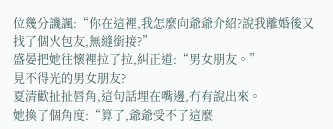位幾分譏諷:“你在這裡,我怎麼向爺爺介紹?說我離婚後又找了個火包友,無縫銜接?”
盛晏把她往懷裡拉了拉,糾正道:“男女朋友。”
見不得光的男女朋友?
夏清歡扯扯唇角,這句話埋在嘴邊,冇有說出來。
她換了個角度:“算了,爺爺受不了這麼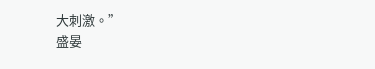大刺激。”
盛晏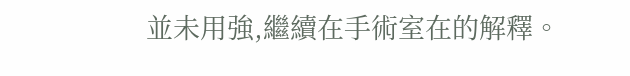並未用強,繼續在手術室在的解釋。